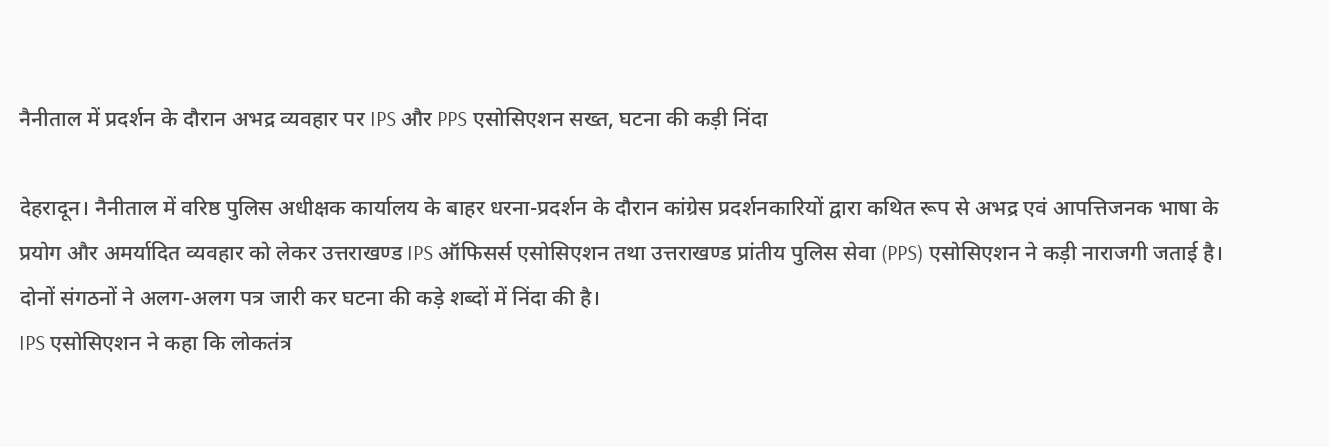नैनीताल में प्रदर्शन के दौरान अभद्र व्यवहार पर IPS और PPS एसोसिएशन सख्त, घटना की कड़ी निंदा

देहरादून। नैनीताल में वरिष्ठ पुलिस अधीक्षक कार्यालय के बाहर धरना-प्रदर्शन के दौरान कांग्रेस प्रदर्शनकारियों द्वारा कथित रूप से अभद्र एवं आपत्तिजनक भाषा के प्रयोग और अमर्यादित व्यवहार को लेकर उत्तराखण्ड IPS ऑफिसर्स एसोसिएशन तथा उत्तराखण्ड प्रांतीय पुलिस सेवा (PPS) एसोसिएशन ने कड़ी नाराजगी जताई है। दोनों संगठनों ने अलग-अलग पत्र जारी कर घटना की कड़े शब्दों में निंदा की है।
IPS एसोसिएशन ने कहा कि लोकतंत्र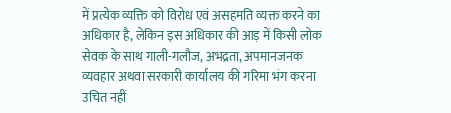में प्रत्येक व्यक्ति को विरोध एवं असहमति व्यक्त करने का अधिकार है, लेकिन इस अधिकार की आड़ में किसी लोक सेवक के साथ गाली-गलौज, अभद्रता, अपमानजनक व्यवहार अथवा सरकारी कार्यालय की गरिमा भंग करना उचित नहीं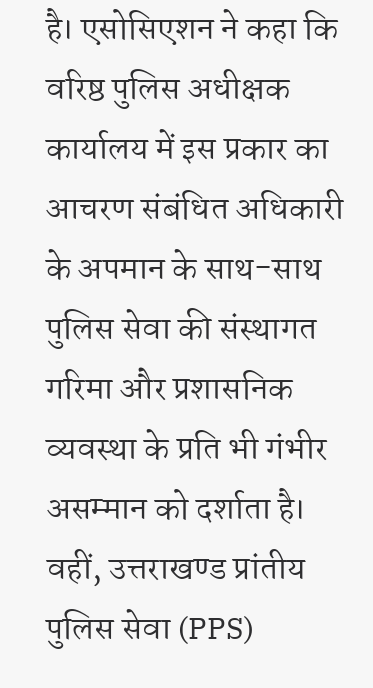है। एसोसिएशन ने कहा कि वरिष्ठ पुलिस अधीक्षक कार्यालय में इस प्रकार का आचरण संबंधित अधिकारी के अपमान के साथ-साथ पुलिस सेवा की संस्थागत गरिमा और प्रशासनिक व्यवस्था के प्रति भी गंभीर असम्मान को दर्शाता है।
वहीं, उत्तराखण्ड प्रांतीय पुलिस सेवा (PPS)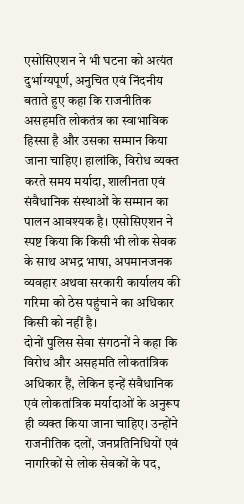एसोसिएशन ने भी घटना को अत्यंत दुर्भाग्यपूर्ण, अनुचित एवं निंदनीय बताते हुए कहा कि राजनीतिक असहमति लोकतंत्र का स्वाभाविक हिस्सा है और उसका सम्मान किया जाना चाहिए। हालांकि, विरोध व्यक्त करते समय मर्यादा, शालीनता एवं संवैधानिक संस्थाओं के सम्मान का पालन आवश्यक है। एसोसिएशन ने स्पष्ट किया कि किसी भी लोक सेवक के साथ अभद्र भाषा, अपमानजनक व्यवहार अथवा सरकारी कार्यालय की गरिमा को ठेस पहुंचाने का अधिकार किसी को नहीं है।
दोनों पुलिस सेवा संगठनों ने कहा कि विरोध और असहमति लोकतांत्रिक अधिकार हैं, लेकिन इन्हें संवैधानिक एवं लोकतांत्रिक मर्यादाओं के अनुरूप ही व्यक्त किया जाना चाहिए। उन्होंने राजनीतिक दलों, जनप्रतिनिधियों एवं नागरिकों से लोक सेवकों के पद,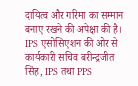दायित्व और गरिमा का सम्मान बनाए रखने की अपेक्षा की है।
IPS एसोसिएशन की ओर से कार्यकारी सचिव बरीन्द्रजीत सिंह, IPS तथा PPS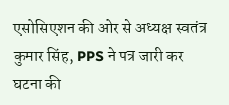एसोसिएशन की ओर से अध्यक्ष स्वतंत्र कुमार सिंह, PPS ने पत्र जारी कर घटना की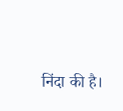निंदा की है।